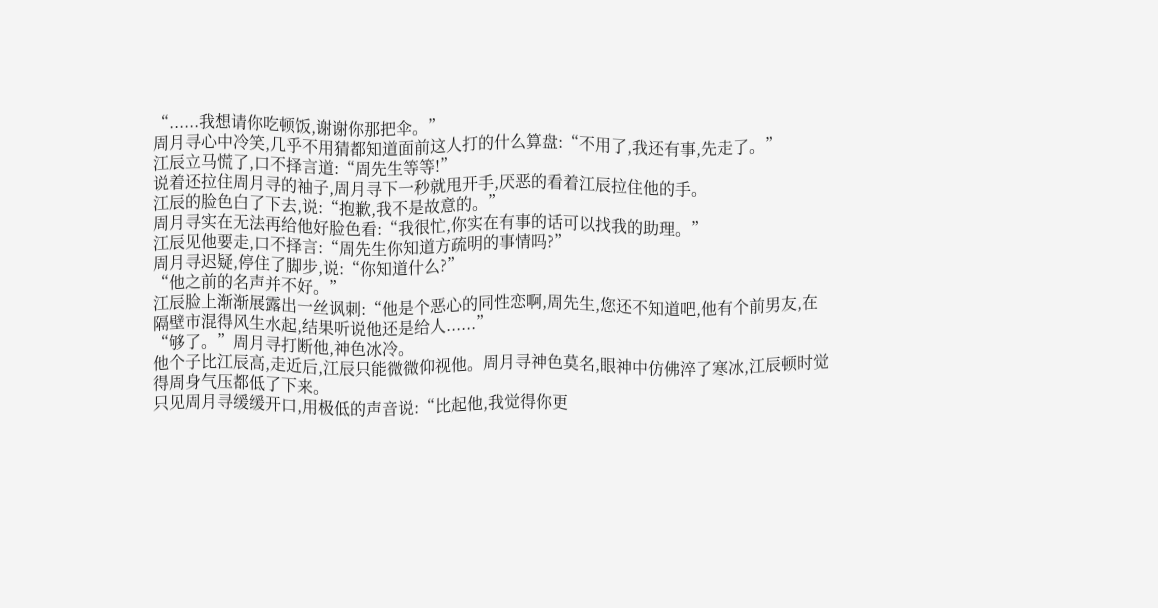“......我想请你吃顿饭,谢谢你那把伞。”
周月寻心中冷笑,几乎不用猜都知道面前这人打的什么算盘:“不用了,我还有事,先走了。”
江辰立马慌了,口不择言道:“周先生等等!”
说着还拉住周月寻的袖子,周月寻下一秒就甩开手,厌恶的看着江辰拉住他的手。
江辰的脸色白了下去,说:“抱歉,我不是故意的。”
周月寻实在无法再给他好脸色看:“我很忙,你实在有事的话可以找我的助理。”
江辰见他要走,口不择言:“周先生你知道方疏明的事情吗?”
周月寻迟疑,停住了脚步,说:“你知道什么?”
“他之前的名声并不好。”
江辰脸上渐渐展露出一丝讽刺:“他是个恶心的同性恋啊,周先生,您还不知道吧,他有个前男友,在隔壁市混得风生水起,结果听说他还是给人......”
“够了。”周月寻打断他,神色冰冷。
他个子比江辰高,走近后,江辰只能微微仰视他。周月寻神色莫名,眼神中仿佛淬了寒冰,江辰顿时觉得周身气压都低了下来。
只见周月寻缓缓开口,用极低的声音说:“比起他,我觉得你更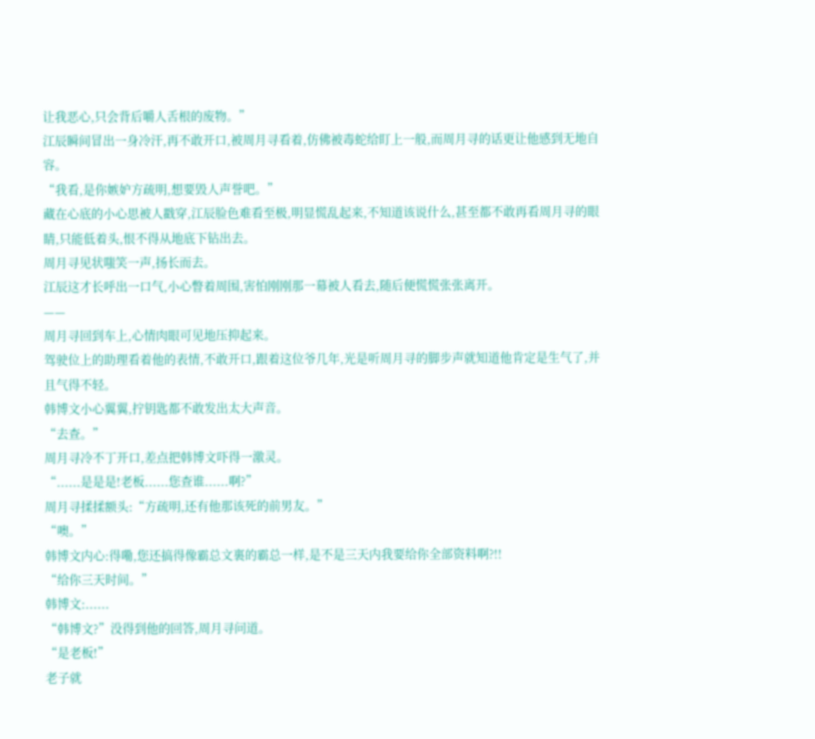让我恶心,只会背后嚼人舌根的废物。”
江辰瞬间冒出一身冷汗,再不敢开口,被周月寻看着,仿佛被毒蛇给盯上一般,而周月寻的话更让他感到无地自容。
“我看,是你嫉妒方疏明,想要毁人声誉吧。”
藏在心底的小心思被人戳穿,江辰脸色难看至极,明显慌乱起来,不知道该说什么,甚至都不敢再看周月寻的眼睛,只能低着头,恨不得从地底下钻出去。
周月寻见状嗤笑一声,扬长而去。
江辰这才长呼出一口气,小心瞥着周围,害怕刚刚那一幕被人看去,随后便慌慌张张离开。
——
周月寻回到车上,心情肉眼可见地压抑起来。
驾驶位上的助理看着他的表情,不敢开口,跟着这位爷几年,光是听周月寻的脚步声就知道他肯定是生气了,并且气得不轻。
韩博文小心翼翼,拧钥匙都不敢发出太大声音。
“去查。”
周月寻冷不丁开口,差点把韩博文吓得一激灵。
“......是是是!老板......您查谁......啊?”
周月寻揉揉额头:“方疏明,还有他那该死的前男友。”
“噢。”
韩博文内心:得嘞,您还搞得像霸总文裏的霸总一样,是不是三天内我要给你全部资料啊?!!
“给你三天时间。”
韩博文:......
“韩博文?”没得到他的回答,周月寻问道。
“是老板!”
老子就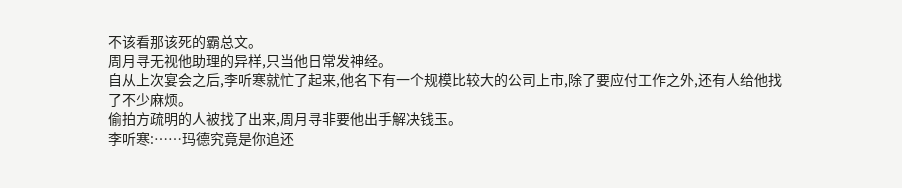不该看那该死的霸总文。
周月寻无视他助理的异样,只当他日常发神经。
自从上次宴会之后,李听寒就忙了起来,他名下有一个规模比较大的公司上市,除了要应付工作之外,还有人给他找了不少麻烦。
偷拍方疏明的人被找了出来,周月寻非要他出手解决钱玉。
李听寒:……玛德究竟是你追还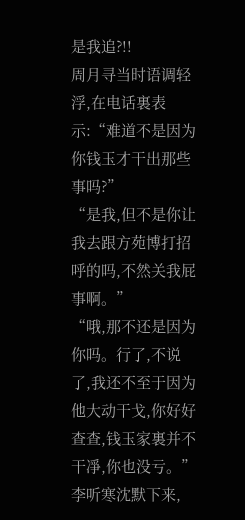是我追?!!
周月寻当时语调轻浮,在电话裏表示:“难道不是因为你钱玉才干出那些事吗?”
“是我,但不是你让我去跟方苑博打招呼的吗,不然关我屁事啊。”
“哦,那不还是因为你吗。行了,不说了,我还不至于因为他大动干戈,你好好查查,钱玉家裏并不干凈,你也没亏。”
李听寒沈默下来,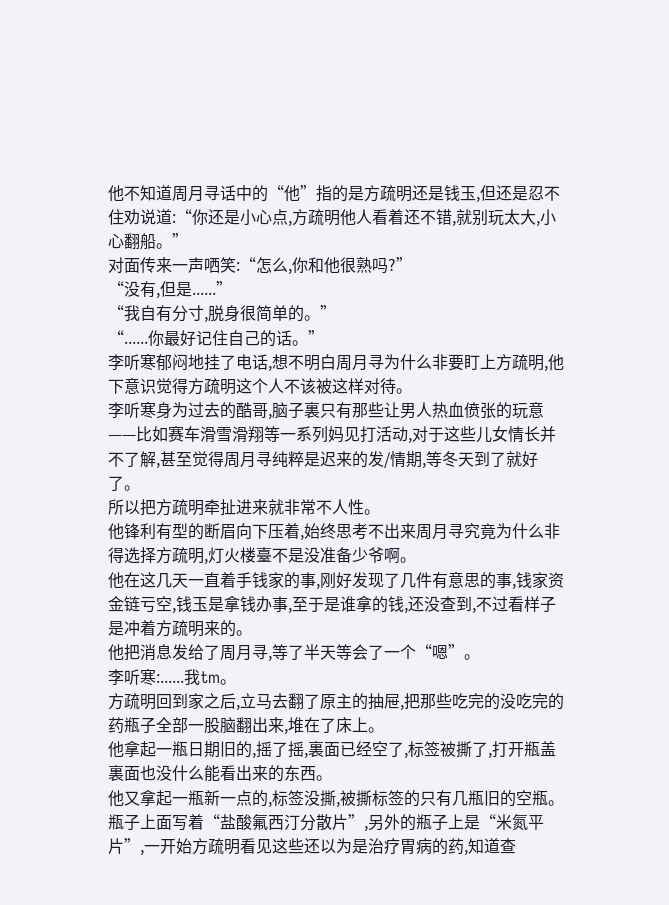他不知道周月寻话中的“他”指的是方疏明还是钱玉,但还是忍不住劝说道:“你还是小心点,方疏明他人看着还不错,就别玩太大,小心翻船。”
对面传来一声哂笑:“怎么,你和他很熟吗?”
“没有,但是......”
“我自有分寸,脱身很简单的。”
“......你最好记住自己的话。”
李听寒郁闷地挂了电话,想不明白周月寻为什么非要盯上方疏明,他下意识觉得方疏明这个人不该被这样对待。
李听寒身为过去的酷哥,脑子裏只有那些让男人热血偾张的玩意——比如赛车滑雪滑翔等一系列妈见打活动,对于这些儿女情长并不了解,甚至觉得周月寻纯粹是迟来的发/情期,等冬天到了就好了。
所以把方疏明牵扯进来就非常不人性。
他锋利有型的断眉向下压着,始终思考不出来周月寻究竟为什么非得选择方疏明,灯火楼臺不是没准备少爷啊。
他在这几天一直着手钱家的事,刚好发现了几件有意思的事,钱家资金链亏空,钱玉是拿钱办事,至于是谁拿的钱,还没查到,不过看样子是冲着方疏明来的。
他把消息发给了周月寻,等了半天等会了一个“嗯”。
李听寒:......我tm。
方疏明回到家之后,立马去翻了原主的抽屉,把那些吃完的没吃完的药瓶子全部一股脑翻出来,堆在了床上。
他拿起一瓶日期旧的,摇了摇,裏面已经空了,标签被撕了,打开瓶盖裏面也没什么能看出来的东西。
他又拿起一瓶新一点的,标签没撕,被撕标签的只有几瓶旧的空瓶。
瓶子上面写着“盐酸氟西汀分散片”,另外的瓶子上是“米氮平片”,一开始方疏明看见这些还以为是治疗胃病的药,知道查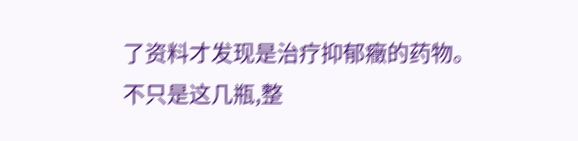了资料才发现是治疗抑郁癥的药物。
不只是这几瓶,整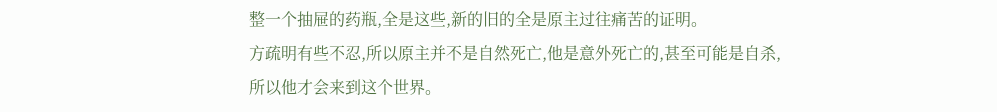整一个抽屉的药瓶,全是这些,新的旧的全是原主过往痛苦的证明。
方疏明有些不忍,所以原主并不是自然死亡,他是意外死亡的,甚至可能是自杀,所以他才会来到这个世界。